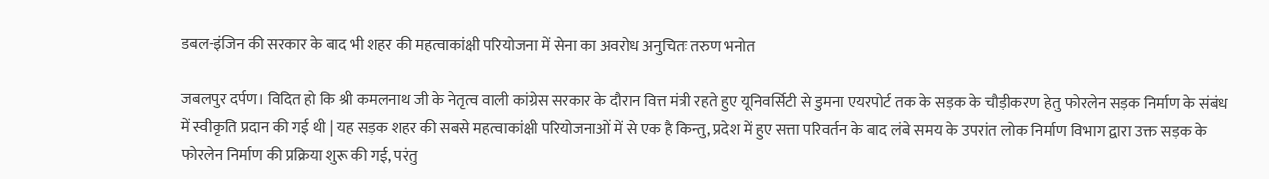डबल-इंजिन की सरकार के बाद भी शहर की महत्वाकांक्षी परियोजना में सेना का अवरोध अनुचितः तरुण भनोत

जबलपुर दर्पण। विदित हो कि श्री कमलनाथ जी के नेतृत्व वाली कांग्रेस सरकार के दौरान वित्त मंत्री रहते हुए यूनिवर्सिटी से डुमना एयरपोर्ट तक के सड़क के चौड़ीकरण हेतु फोरलेन सड़क निर्माण के संबंध में स्वीकृति प्रदान की गई थी | यह सड़क शहर की सबसे महत्वाकांक्षी परियोजनाओं में से एक है किन्तु, प्रदेश में हुए सत्ता परिवर्तन के बाद लंबे समय के उपरांत लोक निर्माण विभाग द्वारा उक्त सड़क के फोरलेन निर्माण की प्रक्रिया शुरू की गई, परंतु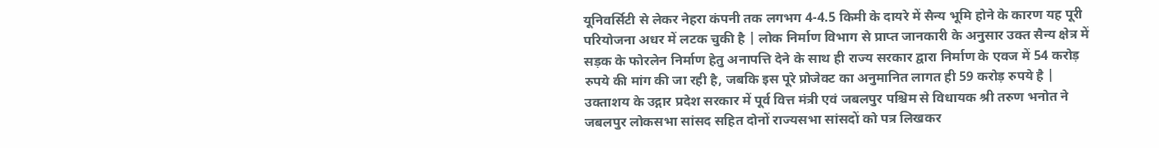यूनिवर्सिटी से लेकर नेहरा कंपनी तक लगभग 4-4.5 किमी के दायरे में सैन्य भूमि होने के कारण यह पूरी परियोजना अधर में लटक चुकी है | लोक निर्माण विभाग से प्राप्त जानकारी के अनुसार उक्त सैन्य क्षेत्र में सड़क के फोरलेन निर्माण हेतु अनापत्ति देने के साथ ही राज्य सरकार द्वारा निर्माण के एवज में 54 करोड़ रुपये की मांग की जा रही है, जबकि इस पूरे प्रोजेक्ट का अनुमानित लागत ही 59 करोड़ रुपये है | उक्ताशय के उद्गार प्रदेश सरकार में पूर्व वित्त मंत्री एवं जबलपुर पश्चिम से विधायक श्री तरुण भनोत ने जबलपुर लोकसभा सांसद सहित दोनों राज्यसभा सांसदों को पत्र लिखकर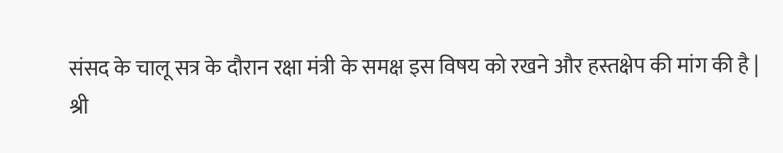संसद के चालू सत्र के दौरान रक्षा मंत्री के समक्ष इस विषय को रखने और हस्तक्षेप की मांग की है |
श्री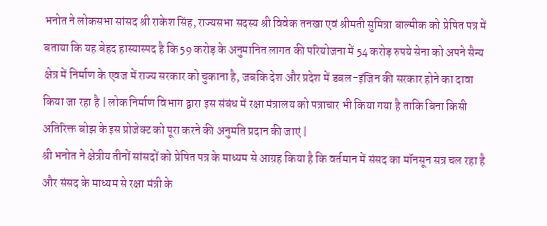भनोत ने लोकसभा सांसद श्री राकेश सिंह, राज्यसभा सदस्य श्री विवेक तनखा एवं श्रीमती सुमित्रा बाल्मीक को प्रेषित पत्र में बताया कि यह बेहद हास्यास्पद है कि 59 करोड़ के अनुमानित लागत की परियोजना में 54 करोड़ रुपये सेना को अपने सैन्य क्षेत्र में निर्माण के एवज में राज्य सरकार को चुकाना है, जबकि देश और प्रदेश में डबल-इंजिन की सरकार होने का दावा किया जा रहा है | लोक निर्माण विभाग द्वारा इस संबंध में रक्षा मंत्रालय को पत्राचार भी किया गया है ताकि बिना किसी अतिरिक्त बोझ के इस प्रोजेक्ट को पूरा करने की अनुमति प्रदान की जाएं |
श्री भनोत ने क्षेत्रीय तीनों सांसदों को प्रेषित पत्र के माध्यम से आग्रह किया है कि वर्तमान में संसद का मॉनसून सत्र चल रहा है और संसद के माध्यम से रक्षा मंत्री के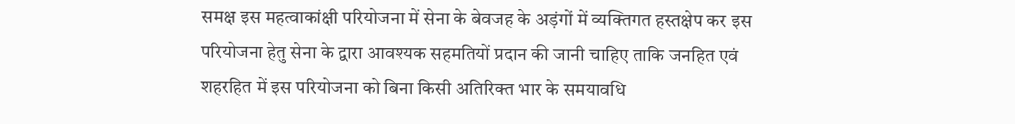समक्ष इस महत्वाकांक्षी परियोजना में सेना के बेवजह के अड़ंगों में व्यक्तिगत हस्तक्षेप कर इस परियोजना हेतु सेना के द्वारा आवश्यक सहमतियों प्रदान की जानी चाहिए ताकि जनहित एवं शहरहित में इस परियोजना को बिना किसी अतिरिक्त भार के समयावधि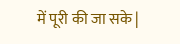में पूरी की जा सके |